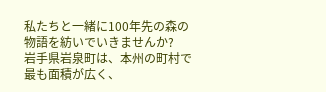私たちと一緒に100年先の森の物語を紡いでいきませんか?
岩手県岩泉町は、本州の町村で最も面積が広く、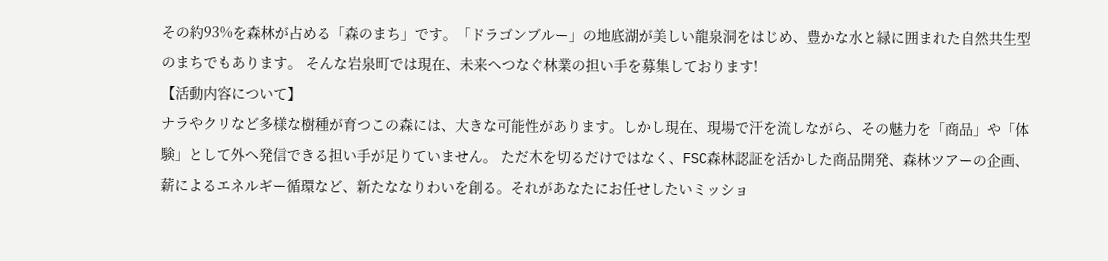その約93%を森林が占める「森のまち」です。「ドラゴンブルー」の地底湖が美しい龍泉洞をはじめ、豊かな水と緑に囲まれた自然共生型のまちでもあります。 そんな岩泉町では現在、未来へつなぐ林業の担い手を募集しております!
【活動内容について】
ナラやクリなど多様な樹種が育つこの森には、大きな可能性があります。しかし現在、現場で汗を流しながら、その魅力を「商品」や「体験」として外へ発信できる担い手が足りていません。 ただ木を切るだけではなく、FSC森林認証を活かした商品開発、森林ツアーの企画、薪によるエネルギー循環など、新たななりわいを創る。それがあなたにお任せしたいミッショ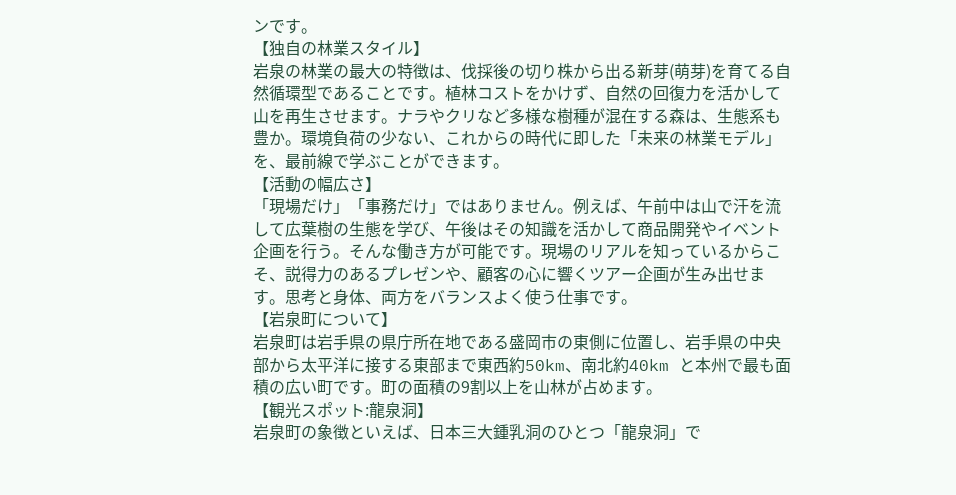ンです。
【独自の林業スタイル】
岩泉の林業の最大の特徴は、伐採後の切り株から出る新芽(萌芽)を育てる自然循環型であることです。植林コストをかけず、自然の回復力を活かして山を再生させます。ナラやクリなど多様な樹種が混在する森は、生態系も豊か。環境負荷の少ない、これからの時代に即した「未来の林業モデル」を、最前線で学ぶことができます。
【活動の幅広さ】
「現場だけ」「事務だけ」ではありません。例えば、午前中は山で汗を流して広葉樹の生態を学び、午後はその知識を活かして商品開発やイベント企画を行う。そんな働き方が可能です。現場のリアルを知っているからこそ、説得力のあるプレゼンや、顧客の心に響くツアー企画が生み出せます。思考と身体、両方をバランスよく使う仕事です。
【岩泉町について】
岩泉町は岩手県の県庁所在地である盛岡市の東側に位置し、岩手県の中央部から太平洋に接する東部まで東西約50km、南北約40km と本州で最も面積の広い町です。町の面積の9割以上を山林が占めます。
【観光スポット:龍泉洞】
岩泉町の象徴といえば、日本三大鍾乳洞のひとつ「龍泉洞」で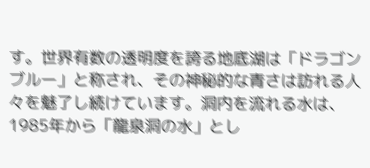す。世界有数の透明度を誇る地底湖は「ドラゴンブルー」と称され、その神秘的な青さは訪れる人々を魅了し続けています。洞内を流れる水は、1985年から「龍泉洞の水」とし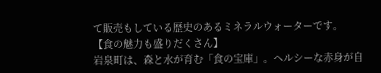て販売もしている歴史のあるミネラルウォーターです。
【食の魅力も盛りだくさん】
岩泉町は、森と水が育む「食の宝庫」。ヘルシーな赤身が自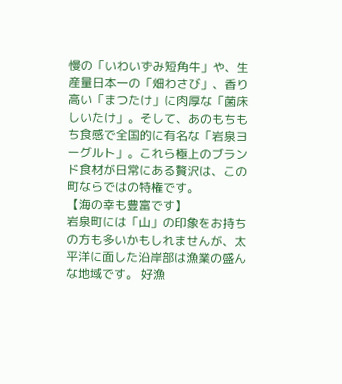慢の「いわいずみ短角牛」や、生産量日本一の「畑わさび」、香り高い「まつたけ」に肉厚な「菌床しいたけ」。そして、あのもちもち食感で全国的に有名な「岩泉ヨーグルト」。これら極上のブランド食材が日常にある贅沢は、この町ならではの特権です。
【海の幸も豊富です】
岩泉町には「山」の印象をお持ちの方も多いかもしれませんが、太平洋に面した沿岸部は漁業の盛んな地域です。 好漁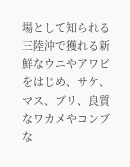場として知られる三陸沖で獲れる新鮮なウニやアワビをはじめ、サケ、マス、ブリ、良質なワカメやコンブな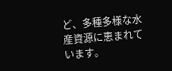ど、多種多様な水産資源に恵まれています。